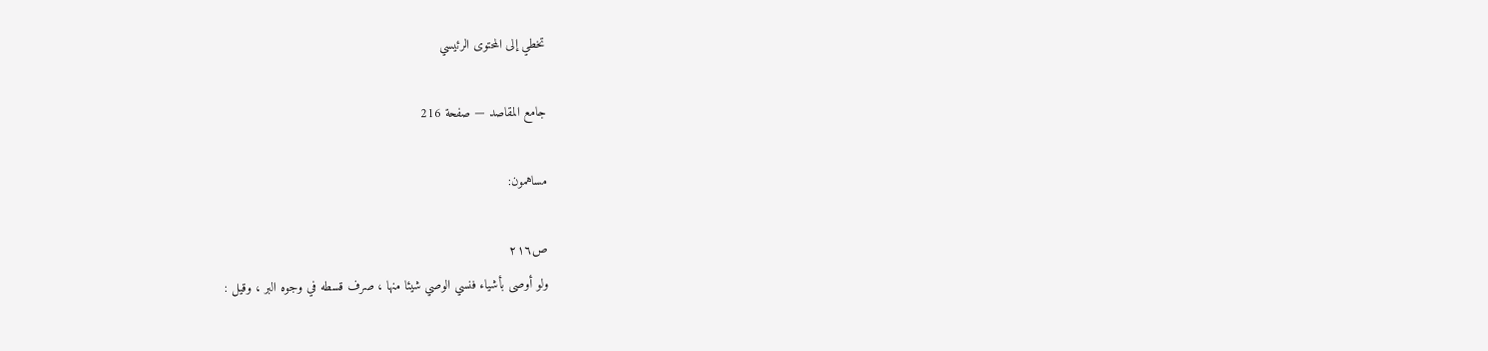تخطي إلى المحتوى الرئيسي

جامع المقاصد — صفحة 216

مساهمون:

ص٢١٦
ولو أوصى بأشياء فنسي الوصي شيئا منها ، صرف قسطه في وجوه البر ، وقيل :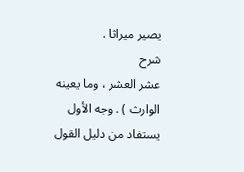يصير ميراثا .
شرح
عشر العشر ، وما يعينه الوارث ) . وجه الأول يستفاد من دليل القول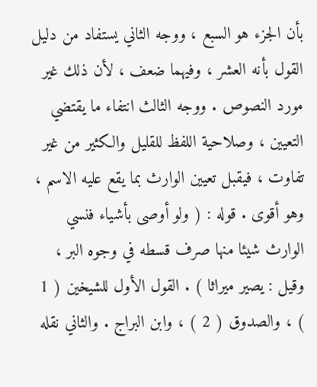بأن الجزء هو السبع ، ووجه الثاني يستفاد من دليل القول بأنه العشر ، وفيهما ضعف ، لأن ذلك غير مورد النصوص . ووجه الثالث انتفاء ما يقتضي التعيين ، وصلاحية اللفظ للقليل والكثير من غير تفاوت ، فيقبل تعيين الوارث بما يقع عليه الاسم ، وهو أقوى . قوله : ( ولو أوصى بأشياء فنسي الوارث شيئا منها صرف قسطه في وجوه البر ، وقيل : يصير ميراثا ) . القول الأول للشيخين ( 1 ) ، والصدوق ( 2 ) ، وابن البراج . والثاني نقله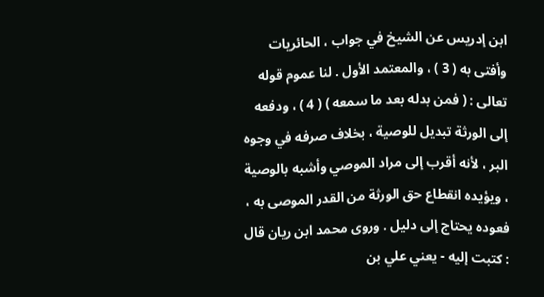ابن إدريس عن الشيخ في جواب ، الحائريات وأفتى به ( 3 ) ، والمعتمد الأول . لنا عموم قوله تعالى : ( فمن بدله بعد ما سمعه ) ( 4 ) ، ودفعه إلى الورثة تبديل للوصية ، بخلاف صرفه في وجوه البر ، لأنه أقرب إلى مراد الموصي وأشبه بالوصية ، ويؤيده انقطاع حق الورثة من القدر الموصى به ، فعوده يحتاج إلى دليل . وروى محمد ابن ريان قال : كتبت إليه - يعني علي بن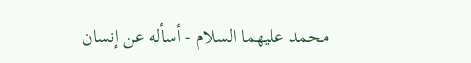محمد عليهما السلام - أسأله عن إنسان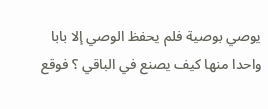يوصي بوصية فلم يحفظ الوصي إلا بابا واحدا منها كيف يصنع في الباقي ؟ فوقع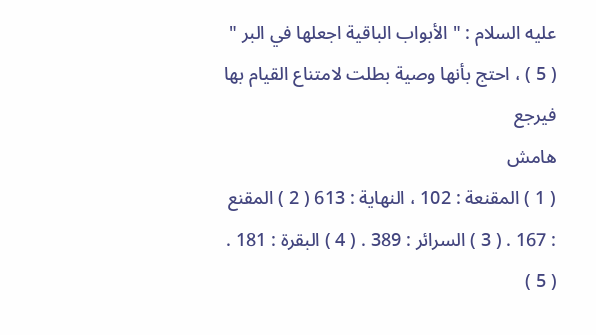عليه السلام : " الأبواب الباقية اجعلها في البر " ( 5 ) ، احتج بأنها وصية بطلت لامتناع القيام بها فيرجع
هامش
( 1 ) المقنعة : 102 ، النهاية : 613 ( 2 ) المقنع : 167 . ( 3 ) السرائر : 389 . ( 4 ) البقرة : 181 . ( 5 )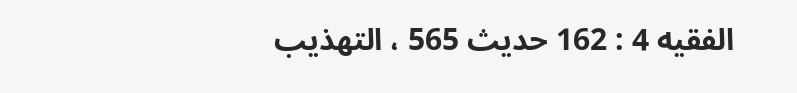الفقيه 4 : 162 حديث 565 ، التهذيب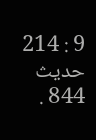9 : 214 حديث 844 .